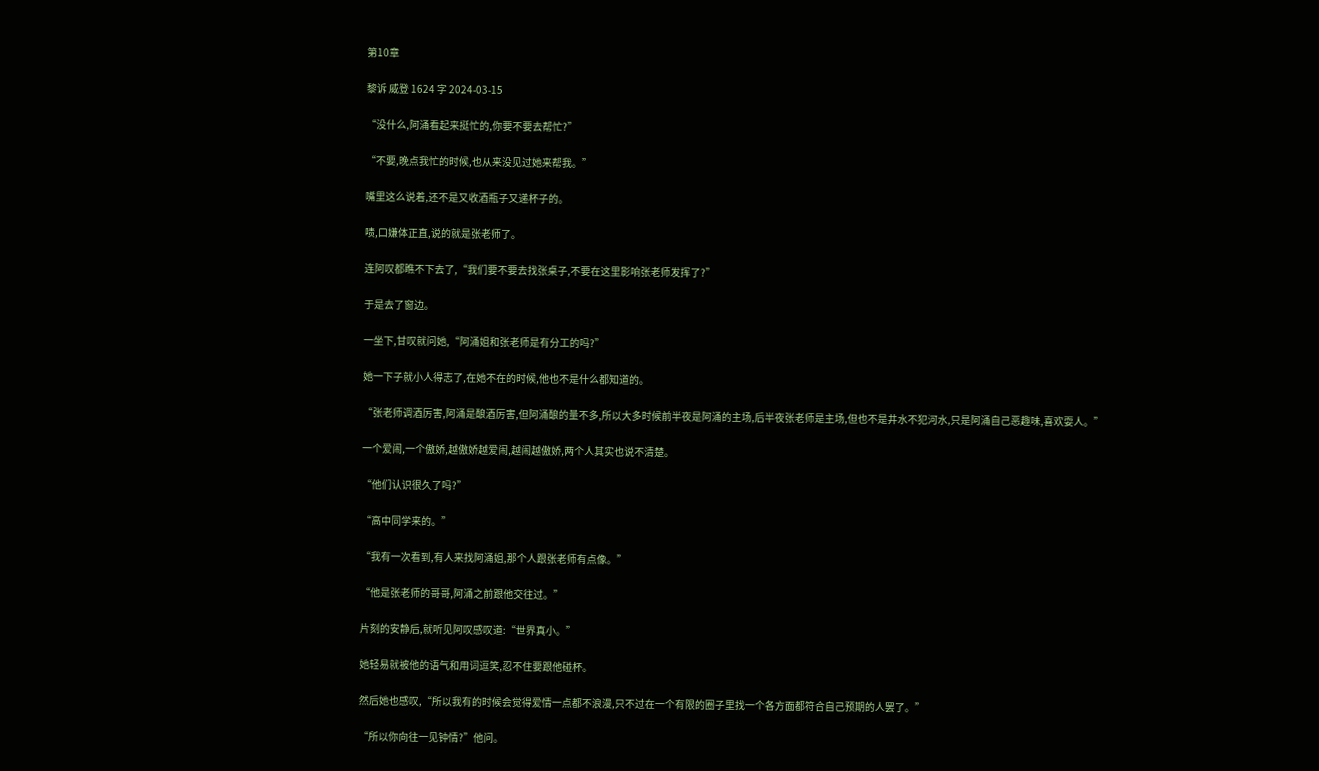第10章

黎诉 威登 1624 字 2024-03-15

“没什么,阿涌看起来挺忙的,你要不要去帮忙?”

“不要,晚点我忙的时候,也从来没见过她来帮我。”

嘴里这么说着,还不是又收酒瓶子又递杯子的。

啧,口嫌体正直,说的就是张老师了。

连阿叹都瞧不下去了,“我们要不要去找张桌子,不要在这里影响张老师发挥了?”

于是去了窗边。

一坐下,甘叹就问她,“阿涌姐和张老师是有分工的吗?”

她一下子就小人得志了,在她不在的时候,他也不是什么都知道的。

“张老师调酒厉害,阿涌是酿酒厉害,但阿涌酿的量不多,所以大多时候前半夜是阿涌的主场,后半夜张老师是主场,但也不是井水不犯河水,只是阿涌自己恶趣味,喜欢耍人。”

一个爱闹,一个傲娇,越傲娇越爱闹,越闹越傲娇,两个人其实也说不清楚。

“他们认识很久了吗?”

“高中同学来的。”

“我有一次看到,有人来找阿涌姐,那个人跟张老师有点像。”

“他是张老师的哥哥,阿涌之前跟他交往过。”

片刻的安静后,就听见阿叹感叹道:“世界真小。”

她轻易就被他的语气和用词逗笑,忍不住要跟他碰杯。

然后她也感叹,“所以我有的时候会觉得爱情一点都不浪漫,只不过在一个有限的圈子里找一个各方面都符合自己预期的人罢了。”

“所以你向往一见钟情?”他问。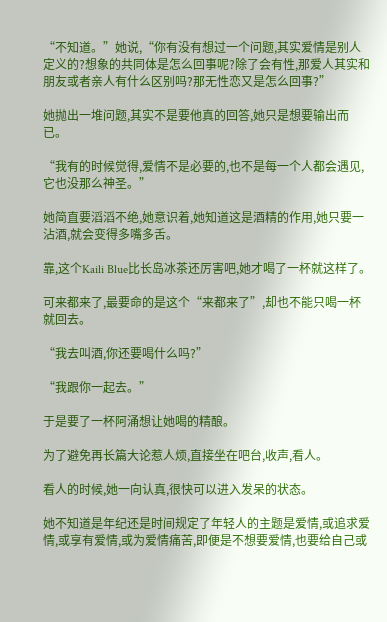“不知道。”她说,“你有没有想过一个问题,其实爱情是别人定义的?想象的共同体是怎么回事呢?除了会有性,那爱人其实和朋友或者亲人有什么区别吗?那无性恋又是怎么回事?”

她抛出一堆问题,其实不是要他真的回答,她只是想要输出而已。

“我有的时候觉得,爱情不是必要的,也不是每一个人都会遇见,它也没那么神圣。”

她简直要滔滔不绝,她意识着,她知道这是酒精的作用,她只要一沾酒,就会变得多嘴多舌。

靠,这个Kaili Blue比长岛冰茶还厉害吧,她才喝了一杯就这样了。

可来都来了,最要命的是这个“来都来了”,却也不能只喝一杯就回去。

“我去叫酒,你还要喝什么吗?”

“我跟你一起去。”

于是要了一杯阿涌想让她喝的精酿。

为了避免再长篇大论惹人烦,直接坐在吧台,收声,看人。

看人的时候,她一向认真,很快可以进入发呆的状态。

她不知道是年纪还是时间规定了年轻人的主题是爱情,或追求爱情,或享有爱情,或为爱情痛苦,即便是不想要爱情,也要给自己或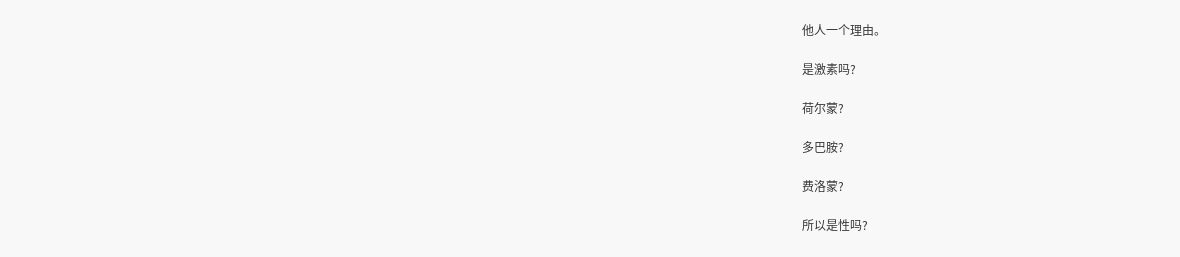他人一个理由。

是激素吗?

荷尔蒙?

多巴胺?

费洛蒙?

所以是性吗?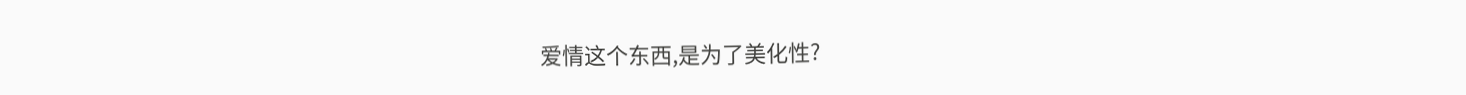爱情这个东西,是为了美化性?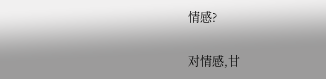情感?

对情感,甘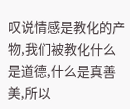叹说情感是教化的产物,我们被教化什么是道德,什么是真善美,所以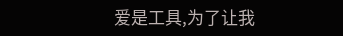爱是工具,为了让我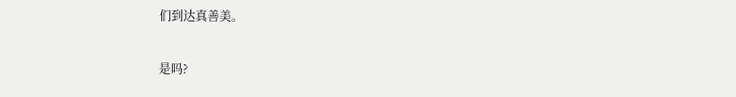们到达真善美。

是吗?